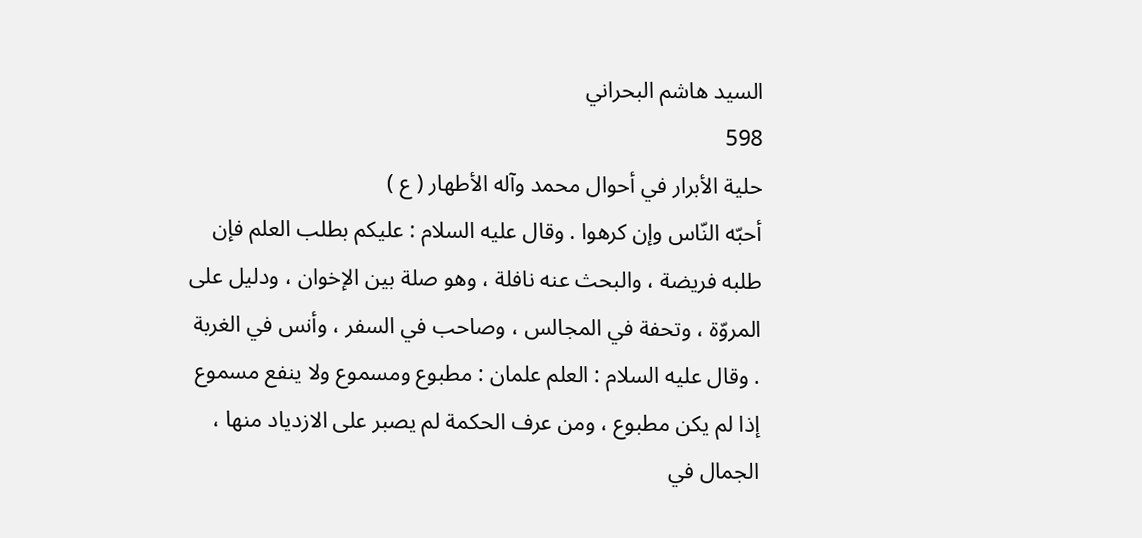السيد هاشم البحراني
598
حلية الأبرار في أحوال محمد وآله الأطهار ( ع )
أحبّه النّاس وإن كرهوا . وقال عليه السلام : عليكم بطلب العلم فإن طلبه فريضة ، والبحث عنه نافلة ، وهو صلة بين الإخوان ، ودليل على المروّة ، وتحفة في المجالس ، وصاحب في السفر ، وأنس في الغربة . وقال عليه السلام : العلم علمان : مطبوع ومسموع ولا ينفع مسموع إذا لم يكن مطبوع ، ومن عرف الحكمة لم يصبر على الازدياد منها ، الجمال في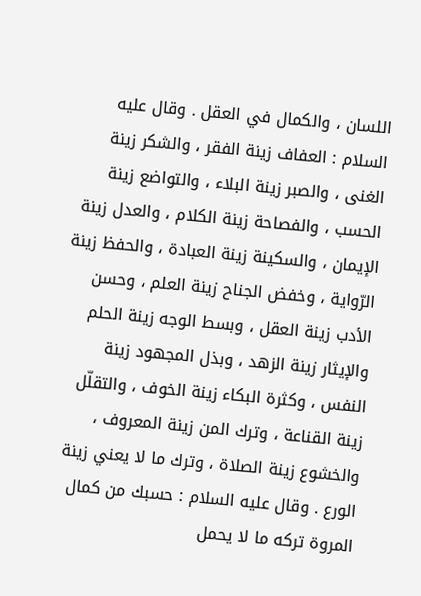اللسان ، والكمال في العقل . وقال عليه السلام : العفاف زينة الفقر ، والشكر زينة الغنى ، والصبر زينة البلاء ، والتواضع زينة الحسب ، والفصاحة زينة الكلام ، والعدل زينة الإيمان ، والسكينة زينة العبادة ، والحفظ زينة الرّواية ، وخفض الجناح زينة العلم ، وحسن الأدب زينة العقل ، وبسط الوجه زينة الحلم والإيثار زينة الزهد ، وبذل المجهود زينة النفس ، وكثرة البكاء زينة الخوف ، والتقلّل زينة القناعة ، وترك المن زينة المعروف ، والخشوع زينة الصلاة ، وترك ما لا يعني زينة الورع . وقال عليه السلام : حسبك من كمال المروة تركه ما لا يحمل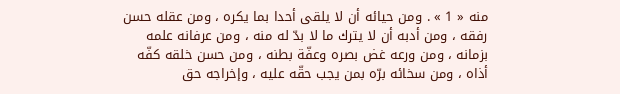منه « 1 » . ومن حيائه أن لا يلقى أحدا بما يكره ، ومن عقله حسن رفقه ، ومن أدبه أن لا يترك ما لا بدّ له منه ، ومن عرفانه علمه بزمانه ، ومن ورعه غض بصره وعفّة بطنه ، ومن حسن خلقه كفّه أذاه ، ومن سخائه برّه بمن يجب حقّه عليه ، وإخراجه حق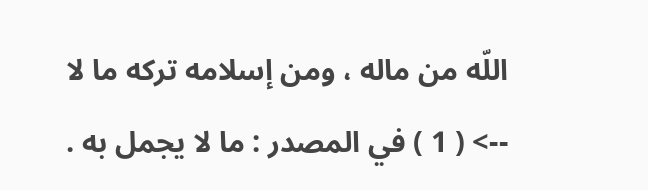اللّه من ماله ، ومن إسلامه تركه ما لا
--> ( 1 ) في المصدر : ما لا يجمل به .